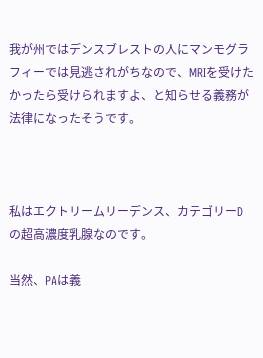我が州ではデンスブレストの人にマンモグラフィーでは見逃されがちなので、MRIを受けたかったら受けられますよ、と知らせる義務が法律になったそうです。



私はエクトリームリーデンス、カテゴリーDの超高濃度乳腺なのです。

当然、PAは義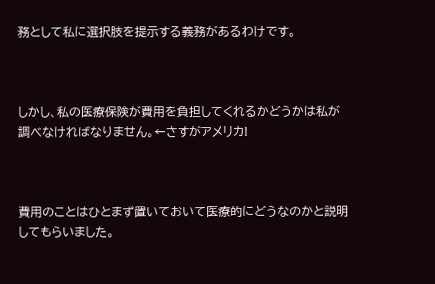務として私に選択肢を提示する義務があるわけです。



しかし、私の医療保険が費用を負担してくれるかどうかは私が調べなければなりません。←さすがアメリカ!



費用のことはひとまず置いておいて医療的にどうなのかと説明してもらいました。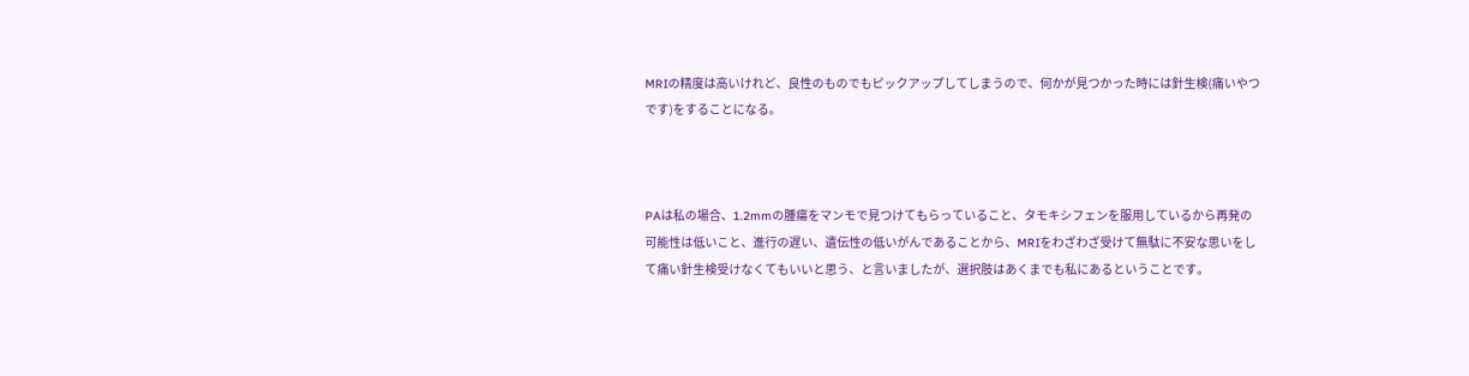MRIの精度は高いけれど、良性のものでもピックアップしてしまうので、何かが見つかった時には針生検(痛いやつです)をすることになる。



PAは私の場合、1.2mmの腫瘍をマンモで見つけてもらっていること、タモキシフェンを服用しているから再発の可能性は低いこと、進行の遅い、遺伝性の低いがんであることから、MRIをわざわざ受けて無駄に不安な思いをして痛い針生検受けなくてもいいと思う、と言いましたが、選択肢はあくまでも私にあるということです。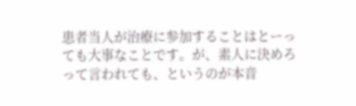患者当人が治療に参加することはとーっても大事なことです。が、素人に決めろって言われても、というのが本音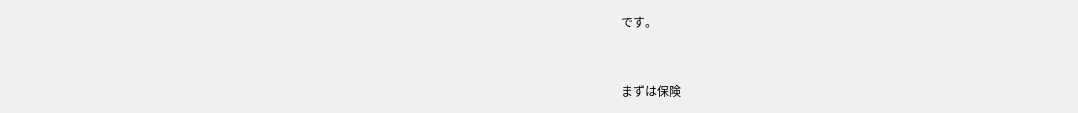です。



まずは保険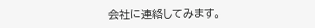会社に連絡してみます。